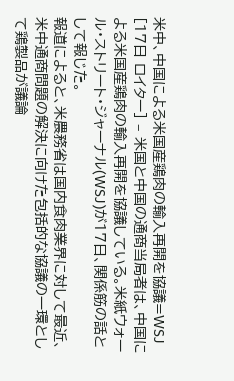米中、中国による米国産鶏肉の輸入再開を協議=WSJ
[17日 ロイター] – 米国と中国の通商当局者は、中国による米国産鶏肉の輸入再開を協議している。米紙ウォール・ストリート・ジャーナル(WSJ)が17日、関係筋の話として報じた。
報道によると、米農務省は国内食肉業界に対して最近、米中通商問題の解決に向けた包括的な協議の一環として鶏製品が議論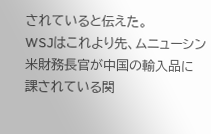されていると伝えた。
WSJはこれより先、ムニューシン米財務長官が中国の輸入品に課されている関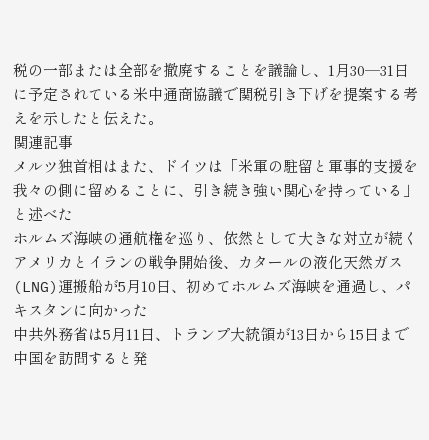税の一部または全部を撤廃することを議論し、1月30─31日に予定されている米中通商協議で関税引き下げを提案する考えを示したと伝えた。
関連記事
メルツ独首相はまた、ドイツは「米軍の駐留と軍事的支援を我々の側に留めることに、引き続き強い関心を持っている」と述べた
ホルムズ海峡の通航権を巡り、依然として大きな対立が続く
アメリカとイランの戦争開始後、カタールの液化天然ガス(LNG)運搬船が5月10日、初めてホルムズ海峡を通過し、パキスタンに向かった
中共外務省は5月11日、トランプ大統領が13日から15日まで中国を訪問すると発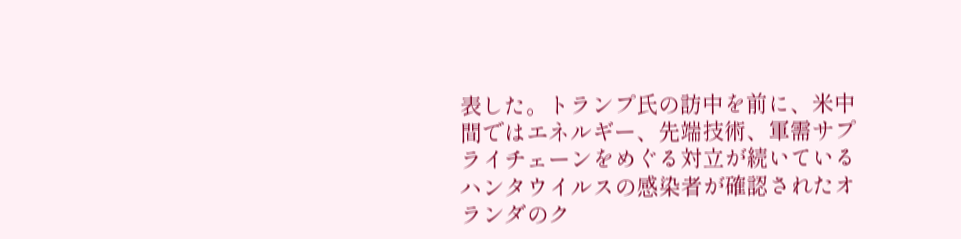表した。トランプ氏の訪中を前に、米中間ではエネルギー、先端技術、軍需サプライチェーンをめぐる対立が続いている
ハンタウイルスの感染者が確認されたオランダのク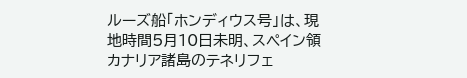ルーズ船「ホンディウス号」は、現地時間5月10日未明、スペイン領カナリア諸島のテネリフェ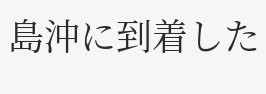島沖に到着した